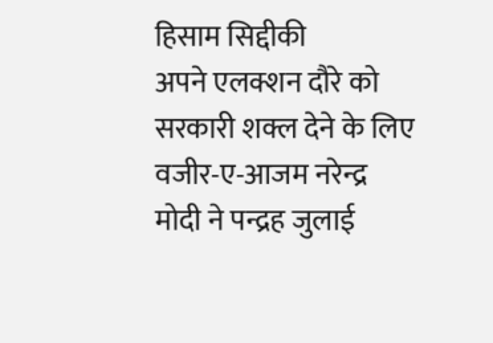हिसाम सिद्दीकी
अपने एलक्शन दौरे को सरकारी शक्ल देने के लिए वजीर-ए-आजम नरेन्द्र मोदी ने पन्द्रह जुलाई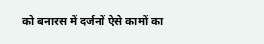को बनारस में दर्जनों ऐसे कामों का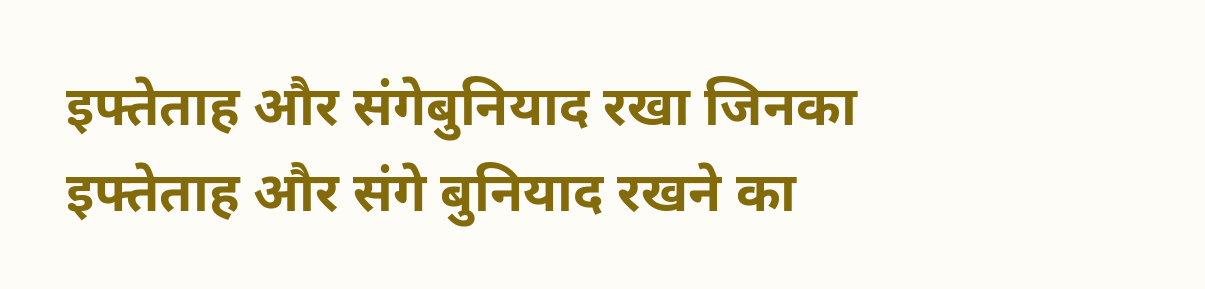इफ्तेताह और संगेबुनियाद रखा जिनका इफ्तेताह और संगे बुनियाद रखने का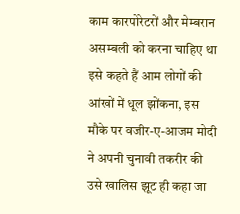काम कारपोरेटरों और मेम्बरान असम्बली को करना चाहिए था इसे कहते हैं आम लोगों की आंखों में धूल झोंकना, इस मौके पर वजीर-ए-आजम मोदी ने अपनी चुनावी तकरीर की उसे खालिस झूट ही कहा जा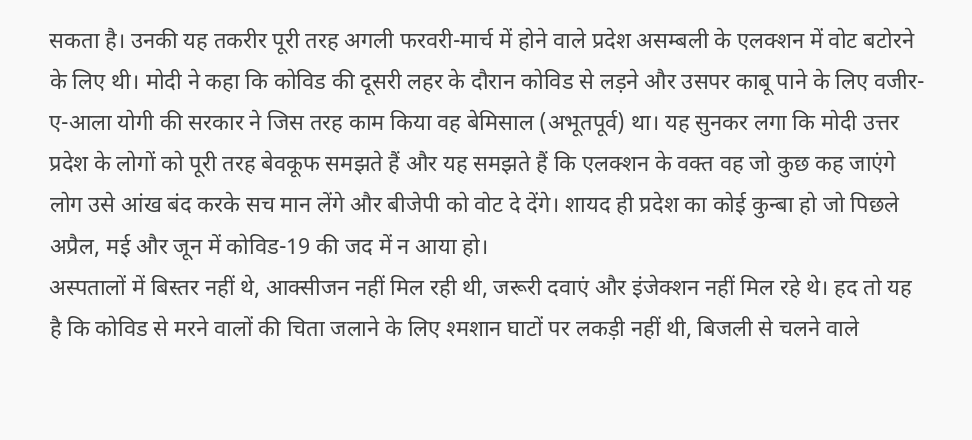सकता है। उनकी यह तकरीर पूरी तरह अगली फरवरी-मार्च में होने वाले प्रदेश असम्बली के एलक्शन में वोट बटोरने के लिए थी। मोदी ने कहा कि कोविड की दूसरी लहर के दौरान कोविड से लड़ने और उसपर काबू पाने के लिए वजीर-ए-आला योगी की सरकार ने जिस तरह काम किया वह बेमिसाल (अभूतपूर्व) था। यह सुनकर लगा कि मोदी उत्तर प्रदेश के लोगों को पूरी तरह बेवकूफ समझते हैं और यह समझते हैं कि एलक्शन के वक्त वह जो कुछ कह जाएंगे लोग उसे आंख बंद करके सच मान लेंगे और बीजेपी को वोट दे देंगे। शायद ही प्रदेश का कोई कुन्बा हो जो पिछले अप्रैल, मई और जून में कोविड-19 की जद में न आया हो।
अस्पतालों में बिस्तर नहीं थे, आक्सीजन नहीं मिल रही थी, जरूरी दवाएं और इंजेक्शन नहीं मिल रहे थे। हद तो यह है कि कोविड से मरने वालों की चिता जलाने के लिए श्मशान घाटों पर लकड़ी नहीं थी, बिजली से चलने वाले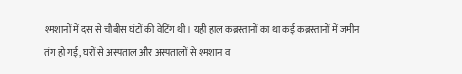श्मशानों में दस से चौबीस घंटों की वेटिंग थी। यही हाल कब्रस्तानों का था कई कब्रस्तानों में जमीन तंग हो गई, घरों से अस्पताल और अस्पतालों से श्मशान व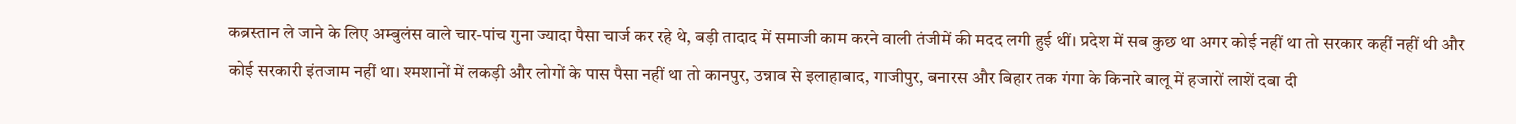कब्रस्तान ले जाने के लिए अम्बुलंस वाले चार-पांच गुना ज्यादा पैसा चार्ज कर रहे थे, बड़ी तादाद में समाजी काम करने वाली तंजीमें की मदद लगी हुई थीं। प्रदेश में सब कुछ था अगर कोई नहीं था तो सरकार कहीं नहीं थी और कोई सरकारी इंतजाम नहीं था। श्मशानों में लकड़ी और लोगों के पास पैसा नहीं था तो कानपुर, उन्नाव से इलाहाबाद, गाजीपुर, बनारस और बिहार तक गंगा के किनारे बालू में हजारों लाशें दबा दी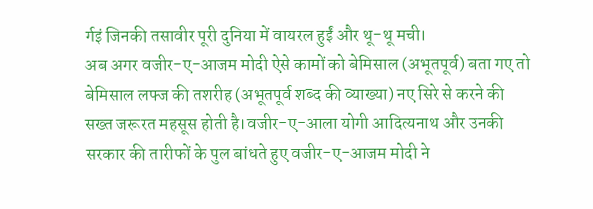र्गइं जिनकी तसावीर पूरी दुनिया में वायरल हुईं और थू-थू मची।
अब अगर वजीर-ए-आजम मोदी ऐसे कामों को बेमिसाल (अभूतपूर्व) बता गए तो बेमिसाल लफ्ज की तशरीह (अभूतपूर्व शब्द की व्याख्या) नए सिरे से करने की सख्त जरूरत महसूस होती है।वजीर-ए-आला योगी आदित्यनाथ और उनकी सरकार की तारीफों के पुल बांधते हुए वजीर-ए-आजम मोदी ने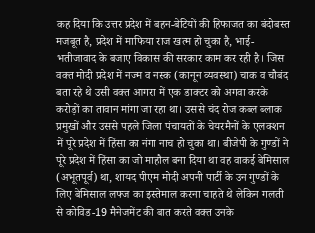कह दिया कि उत्तर प्रदेश में बहन-बेटियों की हिफाजत का बंदोबस्त मजबूत है, प्रदेश में माफिया राज खत्म हो चुका है, भाई-भतीजावाद के बजाए विकास की सरकार काम कर रही है। जिस वक्त मोदी प्रदेश में नज्म व नस्क (कानून व्यवस्था) चाक व चौबंद बता रहे थे उसी वक्त आगरा में एक डाक्टर को अगवा करके करोड़ों का तावान मांगा जा रहा था। उससे चंद रोज कब्ल ब्लाक प्रमुखों और उससे पहले जिला पंचायतों के चेयरमैनों के एलक्शन में पूरे प्रदेश में हिंसा का नंगा नाच हो चुका था। बीजेपी के गुण्डों ने पूरे प्रदेश में हिंसा का जो माहौल बना दिया था वह वाकई बेमिसाल (अभूतपूर्व) था, शायद पीएम मोदी अपनी पार्टी के उन गुण्डों के लिए बेमिसाल लफ्ज का इस्तेमाल करना चाहते थे लेकिन गलती से कोविड-19 मैनेजमेंट की बात करते वक्त उनके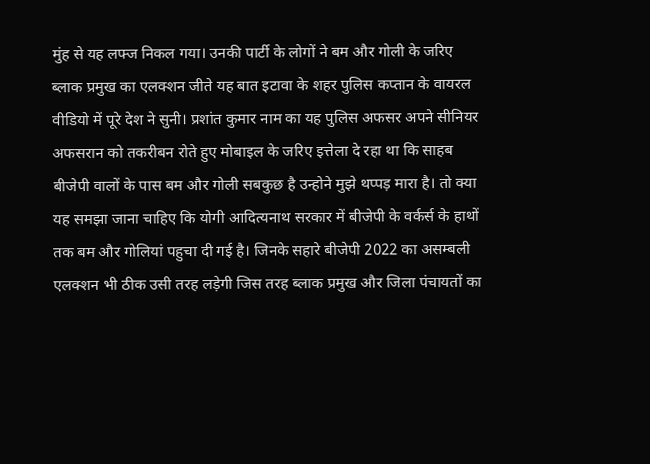मुंह से यह लफ्ज निकल गया। उनकी पार्टी के लोगों ने बम और गोली के जरिए ब्लाक प्रमुख का एलक्शन जीते यह बात इटावा के शहर पुलिस कप्तान के वायरल वीडियो में पूरे देश ने सुनी। प्रशांत कुमार नाम का यह पुलिस अफसर अपने सीनियर अफसरान को तकरीबन रोते हुए मोबाइल के जरिए इत्तेला दे रहा था कि साहब बीजेपी वालों के पास बम और गोली सबकुछ है उन्होने मुझे थप्पड़ मारा है। तो क्या यह समझा जाना चाहिए कि योगी आदित्यनाथ सरकार में बीजेपी के वर्कर्स के हाथों तक बम और गोलियां पहुचा दी गई है। जिनके सहारे बीजेपी 2022 का असम्बली एलक्शन भी ठीक उसी तरह लड़ेगी जिस तरह ब्लाक प्रमुख और जिला पंचायतों का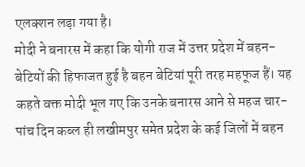एलक्शन लड़ा गया है।
मोदी ने बनारस में कहा कि योगी राज में उत्तर प्रदेश में बहन-बेटियों की हिफाजत हुई है बहन बेटियां पूरी तरह महफूज हैं। यह कहते वक्त मोदी भूल गए कि उनके बनारस आने से महज चार-पांच दिन कब्ल ही लखीमपुर समेत प्रदेश के कई जिलों में बहन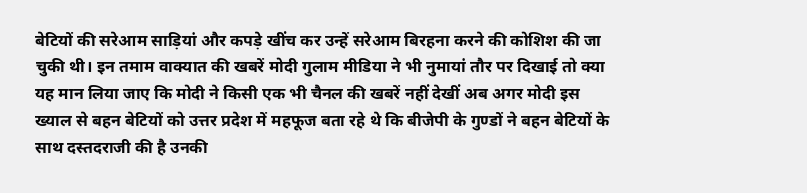बेटियों की सरेआम साड़ियां और कपड़े खींच कर उन्हें सरेआम बिरहना करने की कोशिश की जा चुकी थी। इन तमाम वाक्यात की खबरें मोदी गुलाम मीडिया ने भी नुमायां तौर पर दिखाई तो क्या यह मान लिया जाए कि मोदी ने किसी एक भी चैनल की खबरें नहीं देखीं अब अगर मोदी इस ख्याल से बहन बेटियों को उत्तर प्रदेश में महफूज बता रहे थे कि बीजेपी के गुण्डों ने बहन बेटियों के साथ दस्तदराजी की है उनकी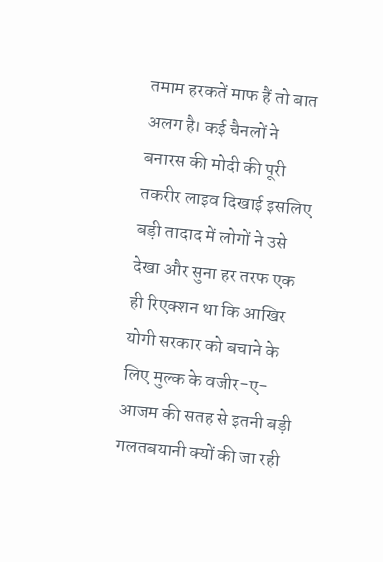तमाम हरकतें माफ हैं तो बात अलग है। कई चैनलों ने बनारस की मोदी की पूरी तकरीर लाइव दिखाई इसलिए बड़ी तादाद में लोगों ने उसे देखा और सुना हर तरफ एक ही रिएक्शन था कि आखिर योगी सरकार को बचाने के लिए मुल्क के वजीर-ए-आजम की सतह से इतनी बड़ी गलतबयानी क्यों की जा रही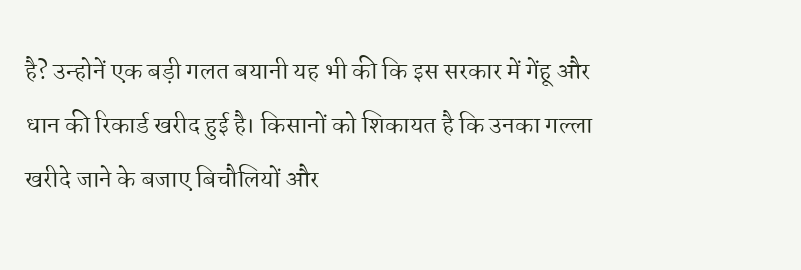है? उन्होनें एक बड़ी गलत बयानी यह भी की कि इस सरकार में गेंहू और धान की रिकार्ड खरीद हुई है। किसानों को शिकायत है कि उनका गल्ला खरीदे जाने के बजाए बिचौलियों और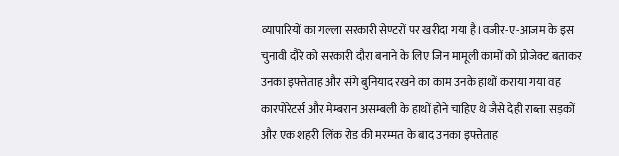व्यापारियों का गल्ला सरकारी सेण्टरों पर खरीदा गया है।वजीर-ए-आजम के इस चुनावी दौरे को सरकारी दौरा बनाने के लिए जिन मामूली कामों को प्रोजेक्ट बताकर उनका इफ्तेताह और संगे बुनियाद रखने का काम उनके हाथों कराया गया वह कारपोरेटर्स और मेम्बरान असम्बली के हाथों होने चाहिए थे जैसे देही राब्ता सड़कों और एक शहरी लिंक रोड की मरम्मत के बाद उनका इफ्तेताह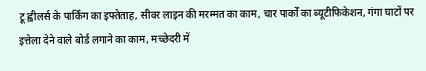टू ह्वीलर्स के पार्किंग का इफ्तेताह, सीवर लाइन की मरम्मत का काम, चार पार्कों का ब्यूटीफिकेशन, गंगा घाटों पर इत्तेला देने वाले बोर्ड लगाने का काम, मच्छेदरी में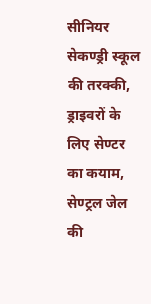सीनियर सेकण्ड्री स्कूल की तरक्की, ड्राइवरों के लिए सेण्टर का कयाम, सेण्ट्रल जेल की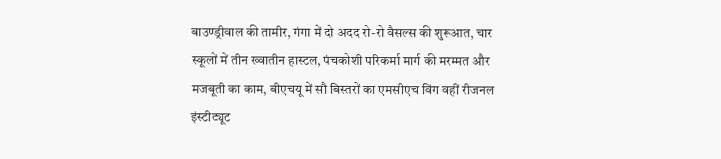बाउण्ड्रीवाल की तामीर, गंगा में दो अदद रो-रो वैसल्स की शुरूआत, चार स्कूलों में तीन ख्वातीन हास्टल, पंचकोशी परिकर्मा मार्ग की मरम्मत और मजबूती का काम, बीएचयू में सौ बिस्तरों का एमसीएच विंग वहीं रीजनल इंस्टीट्यूट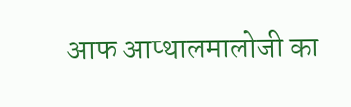आफ आप्थालमालोजी का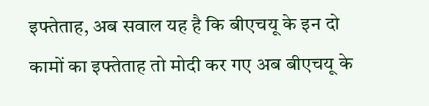इफ्तेताह, अब सवाल यह है कि बीएचयू के इन दो कामों का इफ्तेताह तो मोदी कर गए अब बीएचयू के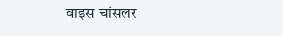वाइस चांसलर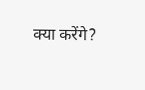क्या करेंगे?